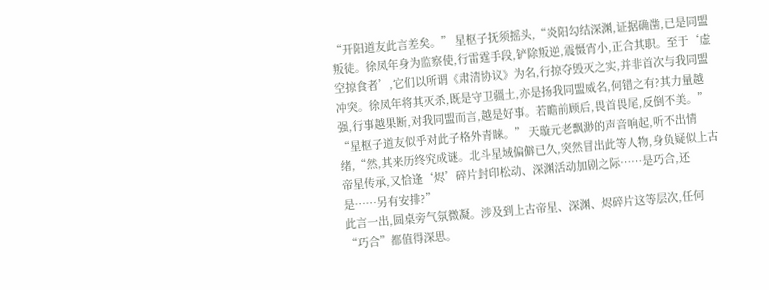“开阳道友此言差矣。” 星枢子抚须摇头,“炎阳勾结深渊,证据确凿,已是同盟叛徒。徐凤年身为监察使,行雷霆手段,铲除叛逆,震慑宵小,正合其职。至于‘虚空掠食者’,它们以所谓《肃清协议》为名,行掠夺毁灭之实,并非首次与我同盟冲突。徐凤年将其灭杀,既是守卫疆土,亦是扬我同盟威名,何错之有?其力量越强,行事越果断,对我同盟而言,越是好事。若瞻前顾后,畏首畏尾,反倒不美。”
“星枢子道友似乎对此子格外青睐。” 天璇元老飘渺的声音响起,听不出情绪,“然,其来历终究成谜。北斗星域偏僻已久,突然冒出此等人物,身负疑似上古帝星传承,又恰逢‘烬’碎片封印松动、深渊活动加剧之际……是巧合,还是……另有安排?”
此言一出,圆桌旁气氛微凝。涉及到上古帝星、深渊、烬碎片这等层次,任何“巧合”都值得深思。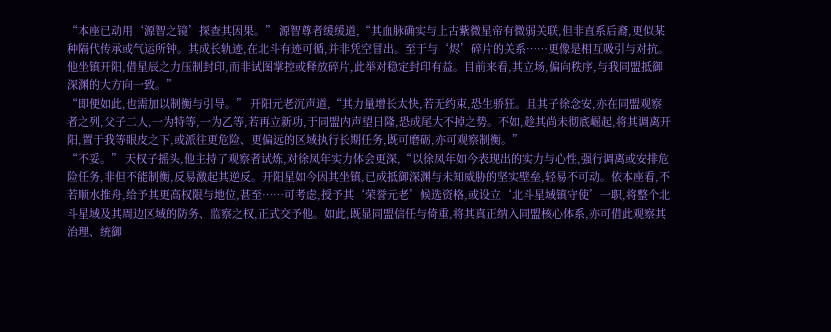“本座已动用‘源智之镜’探查其因果。” 源智尊者缓缓道,“其血脉确实与上古紫微星帝有微弱关联,但非直系后裔,更似某种隔代传承或气运所钟。其成长轨迹,在北斗有迹可循,并非凭空冒出。至于与‘烬’碎片的关系……更像是相互吸引与对抗。他坐镇开阳,借星辰之力压制封印,而非试图掌控或释放碎片,此举对稳定封印有益。目前来看,其立场,偏向秩序,与我同盟抵御深渊的大方向一致。”
“即便如此,也需加以制衡与引导。” 开阳元老沉声道,“其力量增长太快,若无约束,恐生骄狂。且其子徐念安,亦在同盟观察者之列,父子二人,一为特等,一为乙等,若再立新功,于同盟内声望日隆,恐成尾大不掉之势。不如,趁其尚未彻底崛起,将其调离开阳,置于我等眼皮之下,或派往更危险、更偏远的区域执行长期任务,既可磨砺,亦可观察制衡。”
“不妥。” 天权子摇头,他主持了观察者试炼,对徐凤年实力体会更深,“以徐凤年如今表现出的实力与心性,强行调离或安排危险任务,非但不能制衡,反易激起其逆反。开阳星如今因其坐镇,已成抵御深渊与未知威胁的坚实壁垒,轻易不可动。依本座看,不若顺水推舟,给予其更高权限与地位,甚至……可考虑,授予其‘荣誉元老’候选资格,或设立‘北斗星域镇守使’一职,将整个北斗星域及其周边区域的防务、监察之权,正式交予他。如此,既显同盟信任与倚重,将其真正纳入同盟核心体系,亦可借此观察其治理、统御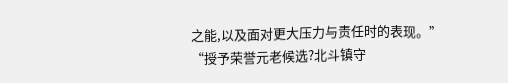之能,以及面对更大压力与责任时的表现。”
“授予荣誉元老候选?北斗镇守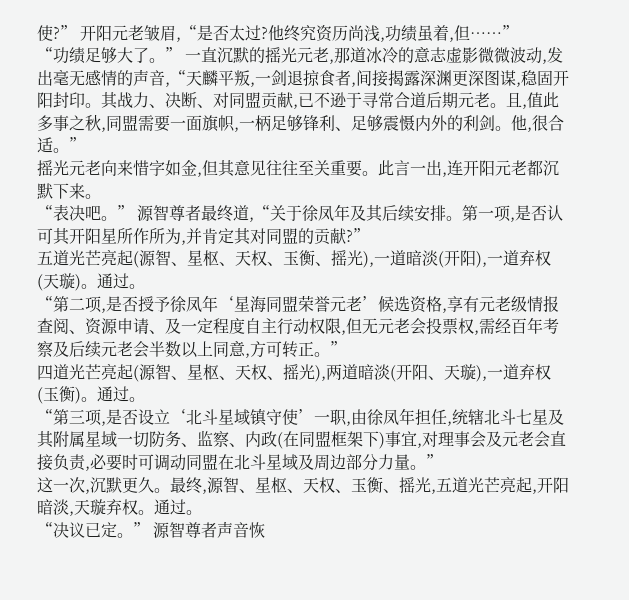使?” 开阳元老皱眉,“是否太过?他终究资历尚浅,功绩虽着,但……”
“功绩足够大了。” 一直沉默的摇光元老,那道冰冷的意志虚影微微波动,发出毫无感情的声音,“天麟平叛,一剑退掠食者,间接揭露深渊更深图谋,稳固开阳封印。其战力、决断、对同盟贡献,已不逊于寻常合道后期元老。且,值此多事之秋,同盟需要一面旗帜,一柄足够锋利、足够震慑内外的利剑。他,很合适。”
摇光元老向来惜字如金,但其意见往往至关重要。此言一出,连开阳元老都沉默下来。
“表决吧。” 源智尊者最终道,“关于徐凤年及其后续安排。第一项,是否认可其开阳星所作所为,并肯定其对同盟的贡献?”
五道光芒亮起(源智、星枢、天权、玉衡、摇光),一道暗淡(开阳),一道弃权(天璇)。通过。
“第二项,是否授予徐凤年‘星海同盟荣誉元老’候选资格,享有元老级情报查阅、资源申请、及一定程度自主行动权限,但无元老会投票权,需经百年考察及后续元老会半数以上同意,方可转正。”
四道光芒亮起(源智、星枢、天权、摇光),两道暗淡(开阳、天璇),一道弃权(玉衡)。通过。
“第三项,是否设立‘北斗星域镇守使’一职,由徐凤年担任,统辖北斗七星及其附属星域一切防务、监察、内政(在同盟框架下)事宜,对理事会及元老会直接负责,必要时可调动同盟在北斗星域及周边部分力量。”
这一次,沉默更久。最终,源智、星枢、天权、玉衡、摇光,五道光芒亮起,开阳暗淡,天璇弃权。通过。
“决议已定。” 源智尊者声音恢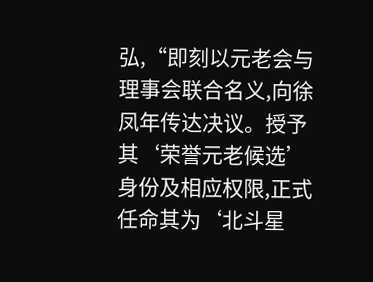弘,“即刻以元老会与理事会联合名义,向徐凤年传达决议。授予其‘荣誉元老候选’身份及相应权限,正式任命其为‘北斗星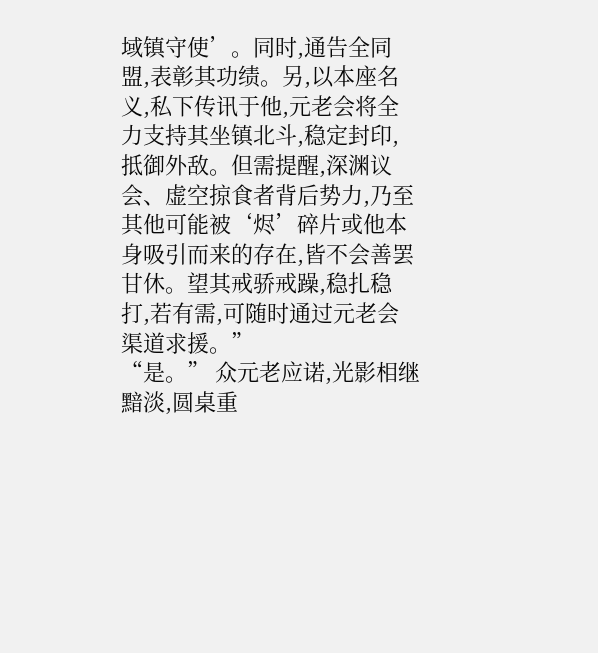域镇守使’。同时,通告全同盟,表彰其功绩。另,以本座名义,私下传讯于他,元老会将全力支持其坐镇北斗,稳定封印,抵御外敌。但需提醒,深渊议会、虚空掠食者背后势力,乃至其他可能被‘烬’碎片或他本身吸引而来的存在,皆不会善罢甘休。望其戒骄戒躁,稳扎稳打,若有需,可随时通过元老会渠道求援。”
“是。” 众元老应诺,光影相继黯淡,圆桌重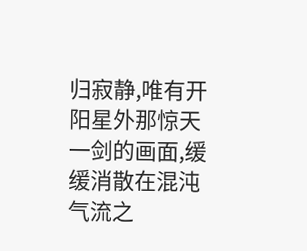归寂静,唯有开阳星外那惊天一剑的画面,缓缓消散在混沌气流之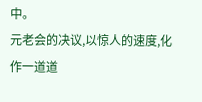中。
元老会的决议,以惊人的速度,化作一道道